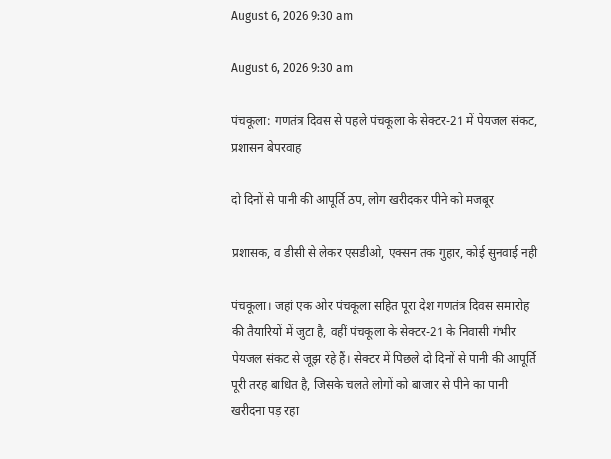August 6, 2026 9:30 am

August 6, 2026 9:30 am

पंचकूला: गणतंत्र दिवस से पहले पंचकूला के सेक्टर-21 में पेयजल संकट, प्रशासन बेपरवाह

दो दिनों से पानी की आपूर्ति ठप, लोग खरीदकर पीने को मजबूर

प्रशासक, व डीसी से लेकर एसडीओ, एक्सन तक गुहार, कोई सुनवाई नही

पंचकूला। जहां एक ओर पंचकूला सहित पूरा देश गणतंत्र दिवस समारोह की तैयारियों में जुटा है, वहीं पंचकूला के सेक्टर-21 के निवासी गंभीर पेयजल संकट से जूझ रहे हैं। सेक्टर में पिछले दो दिनों से पानी की आपूर्ति पूरी तरह बाधित है, जिसके चलते लोगों को बाजार से पीने का पानी खरीदना पड़ रहा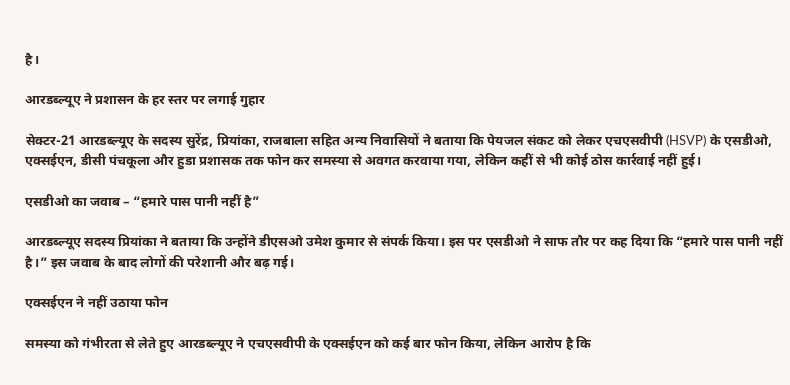है।

आरडब्ल्यूए ने प्रशासन के हर स्तर पर लगाई गुहार

सेक्टर-21 आरडब्ल्यूए के सदस्य सुरेंद्र, प्रियांका, राजबाला सहित अन्य निवासियों ने बताया कि पेयजल संकट को लेकर एचएसवीपी (HSVP) के एसडीओ, एक्सईएन, डीसी पंचकूला और हुडा प्रशासक तक फोन कर समस्या से अवगत करवाया गया, लेकिन कहीं से भी कोई ठोस कार्रवाई नहीं हुई।

एसडीओ का जवाब – “हमारे पास पानी नहीं है”

आरडब्ल्यूए सदस्य प्रियांका ने बताया कि उन्होंने डीएसओ उमेश कुमार से संपर्क किया। इस पर एसडीओ ने साफ तौर पर कह दिया कि “हमारे पास पानी नहीं है।” इस जवाब के बाद लोगों की परेशानी और बढ़ गई।

एक्सईएन ने नहीं उठाया फोन

समस्या को गंभीरता से लेते हुए आरडब्ल्यूए ने एचएसवीपी के एक्सईएन को कई बार फोन किया, लेकिन आरोप है कि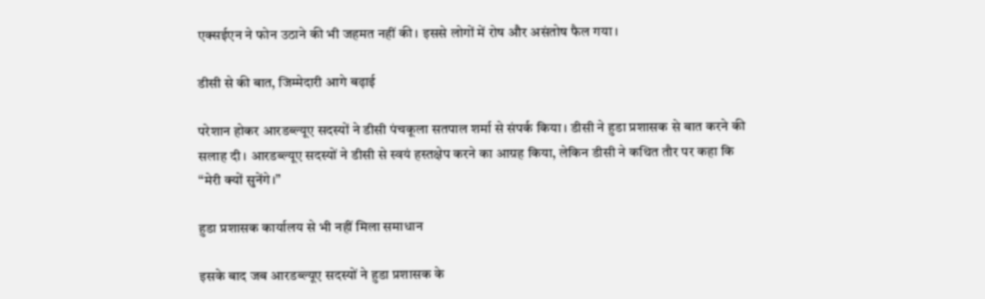एक्सईएन ने फोन उठाने की भी जहमत नहीं की। इससे लोगों में रोष और असंतोष फैल गया।

डीसी से की बात, जिम्मेदारी आगे बढ़ाई

परेशान होकर आरडब्ल्यूए सदस्यों ने डीसी पंचकूला सतपाल शर्मा से संपर्क किया। डीसी ने हुडा प्रशासक से बात करने की सलाह दी। आरडब्ल्यूए सदस्यों ने डीसी से स्वयं हस्तक्षेप करने का आग्रह किया, लेकिन डीसी ने कथित तौर पर कहा कि “मेरी क्यों सुनेंगे।”

हुडा प्रशासक कार्यालय से भी नहीं मिला समाधान

इसके बाद जब आरडब्ल्यूए सदस्यों ने हुडा प्रशासक के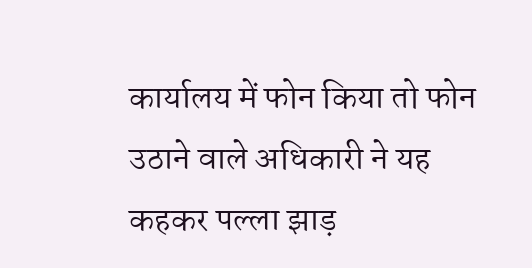कार्यालय में फोन किया तो फोन उठाने वाले अधिकारी ने यह कहकर पल्ला झाड़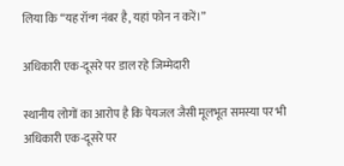लिया कि “यह रॉन्ग नंबर है, यहां फोन न करें।”

अधिकारी एक-दूसरे पर डाल रहे जिम्मेदारी

स्थानीय लोगों का आरोप है कि पेयजल जैसी मूलभूत समस्या पर भी अधिकारी एक-दूसरे पर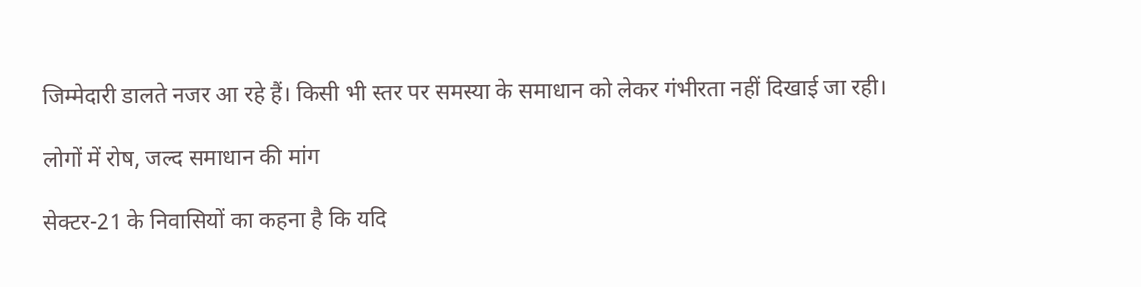जिम्मेदारी डालते नजर आ रहे हैं। किसी भी स्तर पर समस्या के समाधान को लेकर गंभीरता नहीं दिखाई जा रही।

लोगों में रोष, जल्द समाधान की मांग

सेक्टर-21 के निवासियों का कहना है कि यदि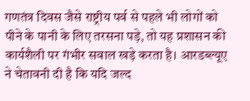गणतंत्र दिवस जैसे राष्ट्रीय पर्व से पहले भी लोगों को पीने के पानी के लिए तरसना पड़े, तो यह प्रशासन की कार्यशैली पर गंभीर सवाल खड़े करता है। आरडब्ल्यूए ने चेतावनी दी है कि यदि जल्द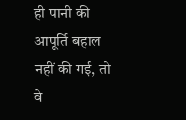ही पानी की आपूर्ति बहाल नहीं की गई, तो वे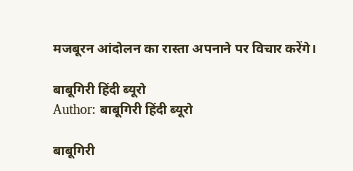मजबूरन आंदोलन का रास्ता अपनाने पर विचार करेंगे।

बाबूगिरी हिंदी ब्यूरो
Author: बाबूगिरी हिंदी ब्यूरो

बाबूगिरी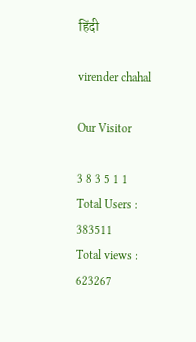हिंदी

virender chahal

Our Visitor

3 8 3 5 1 1
Total Users : 383511
Total views : 623267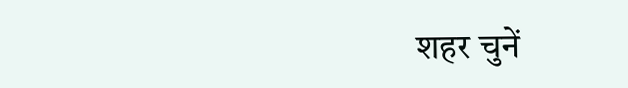शहर चुनें